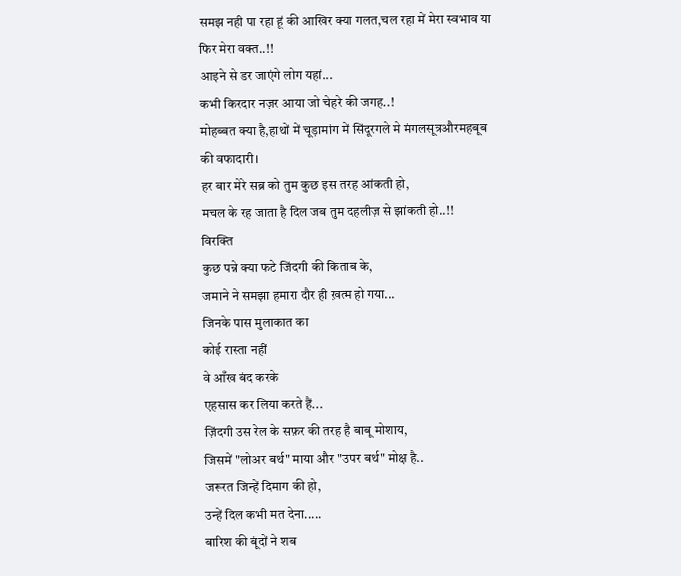समझ नही पा रहा हूं की आखिर क्या गलत,चल रहा में मेरा स्वभाव या फिर मेरा वक्त..!!
आइने से डर जाएंगे लोग यहां...
कभी किरदार नज़र आया जो चेहरे की जगह..!
मोहब्बत क्या है,हाथों में चूड़ामांग में सिंदूरगले मे मंगलसूत्रऔरमहबूब की वफादारी।
हर बार मेरे सब्र को तुम कुछ इस तरह आंकती हो,
मचल के रह जाता है दिल जब तुम दहलीज़ से झांकती हो..!!
विरक्ति
कुछ पन्ने क्या फटे जिंदगी की किताब के,
जमाने ने समझा हमारा दौर ही ख़त्म हो गया...
जिनके पास मुलाकात का
कोई रास्ता नहीं
वे आँख बंद करके
एहसास कर लिया करते हैं...
ज़िंदगी उस रेल के सफ़र की तरह है बाबू मोशाय,
जिसमें "लोअर बर्थ" माया और "उपर बर्थ" मोक्ष है..
जरूरत जिन्हें दिमाग की हो,
उन्हें दिल कभी मत देना.....
बारिश की बूंदों ने शब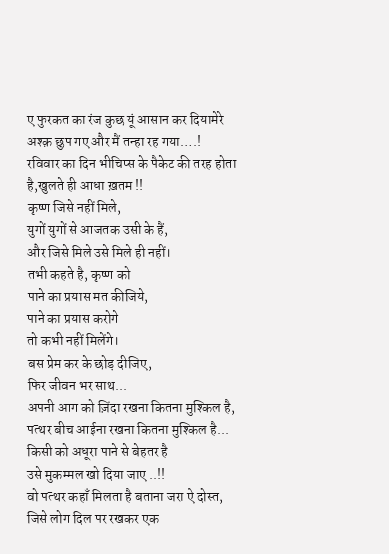ए फुरकत का रंज कुछ यूं आसान कर दियामेरे अश्क़ छुप गए और मैं तन्हा रह गया….!
रविवार का दिन भीचिप्स के पैकेट की तरह होता है,खुलते ही आधा ख़तम !!
कृष्ण जिसे नहीं मिले,
युगों युगों से आजतक उसी के हैं,
और जिसे मिले उसे मिले ही नहीं।
तभी कहते है, कृष्ण को
पाने का प्रयास मत कीजिये,
पाने का प्रयास करोगे
तो कभी नहीं मिलेंगे।
बस प्रेम कर के छोड़ दीजिए,
फिर जीवन भर साथ...
अपनी आग को ज़िंदा रखना कितना मुश्किल है, पत्थर बीच आईना रखना कितना मुश्किल है...
किसी को अधूरा पाने से बेहतर है
उसे मुकम्मल खो दिया जाए ..!!
वो पत्थर कहाँ मिलता है बताना जरा ऐ दोस्त,
जिसे लोग दिल पर रखकर एक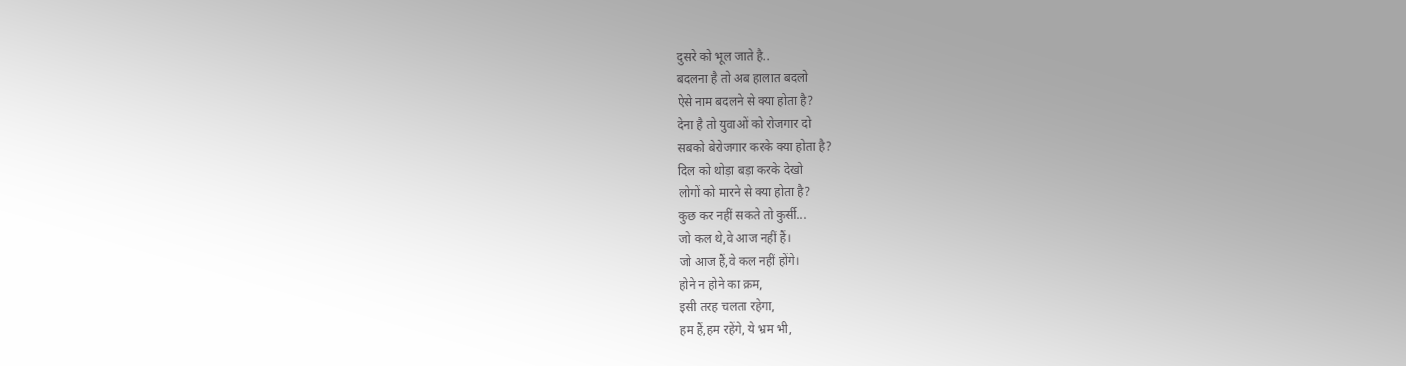दुसरे को भूल जाते है..
बदलना है तो अब हालात बदलो
ऐसे नाम बदलने से क्या होता है?
देना है तो युवाओं को रोजगार दो
सबको बेरोजगार करके क्या होता है?
दिल को थोड़ा बड़ा करके देखो
लोगों को मारने से क्या होता है?
कुछ कर नहीं सकते तो कुर्सी...
जो कल थे,वे आज नहीं हैं।
जो आज हैं,वे कल नहीं होंगे।
होने न होने का क्रम,
इसी तरह चलता रहेगा,
हम हैं,हम रहेंगे, ये भ्रम भी,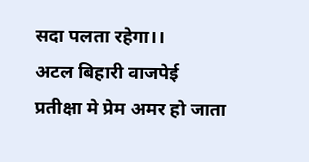सदा पलता रहेगा।।
अटल बिहारी वाजपेई
प्रतीक्षा मे प्रेम अमर हो जाता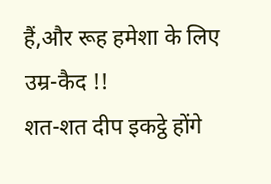हैं,और रूह हमेशा के लिए उम्र-कैद !!
शत-शत दीप इकट्ठे होंगे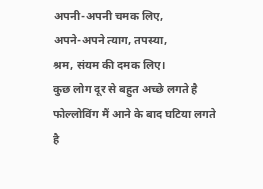अपनी-अपनी चमक लिए,
अपने-अपने त्याग, तपस्या,
श्रम, संयम की दमक लिए।
कुछ लोग दूर से बहुत अच्छे लगते है
फोल्लोविंग मैं आने के बाद घटिया लगते है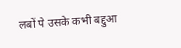लबों पे उसके कभी बद्दुआ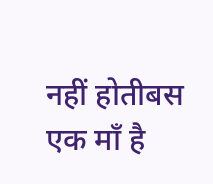नहीं होतीबस एक माँ है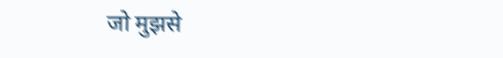जो मुझसे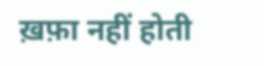ख़फ़ा नहीं होती